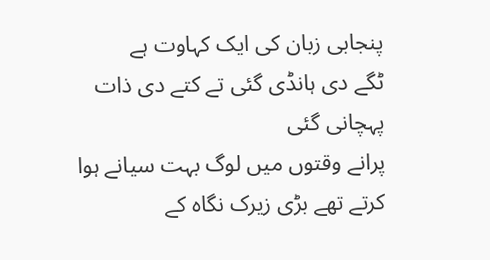پنجابی زبان کی ایک کہاوت ہے
ٹگے دی ہانڈی گئی تے کتے دی ذات پہچانی گئی
پرانے وقتوں میں لوگ بہت سیانے ہوا کرتے تھے بڑی زیرک نگاہ کے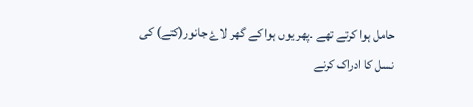حامل ہوا کرتے تھے ۔پھر یوں ہوا کے گھر لاۓ جانور(کتے) کی نسل کا ادراک کرنے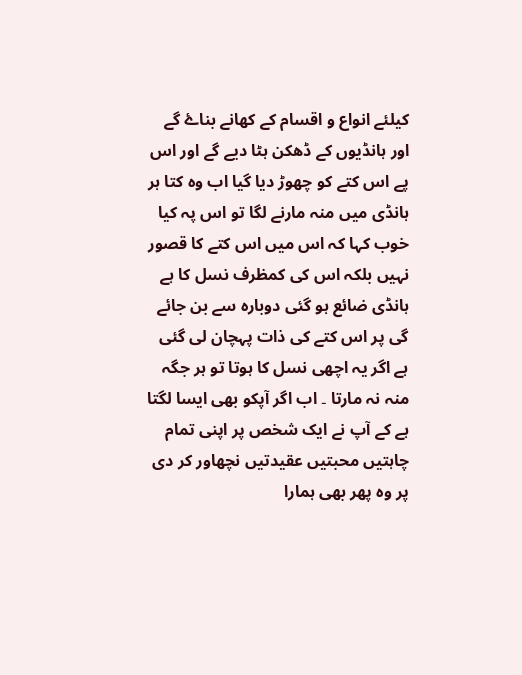کیلئے انواع و اقسام کے کھانے بناۓ گے اور ہانڈیوں کے ڈھکن ہٹا دیے گے اور اس پے اس کتے کو چھوڑ دیا گیا اب وہ کتا ہر ہانڈی میں منہ مارنے لگا تو اس پہ کیا خوب کہا کہ اس میں اس کتے کا قصور نہیں بلکہ اس کی کمظرف نسل کا ہے ہانڈی ضائع ہو گئی دوبارہ سے بن جائے گی پر اس کتے کی ذات پہچان لی گئی ہے اگر یہ اچھی نسل کا ہوتا تو ہر جگہ منہ نہ مارتا ۔ اب اگر آپکو بھی ایسا لگتا ہے کے آپ نے ایک شخص پر اپنی تمام چاہتیں محبتیں عقیدتیں نچھاور کر دی پر وہ پھر بھی ہمارا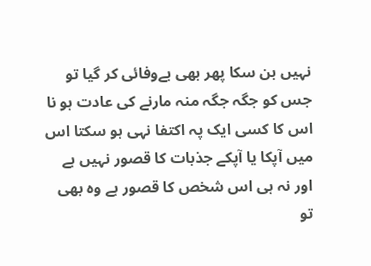نہیں بن سکا پھر بھی بےوفائی کر گیا تو جس کو جگہ جگہ منہ مارنے کی عادت ہو نا اس کا کسی ایک پہ اکتفا نہی ہو سکتا اس میں آپکا یا آپکے جذبات کا قصور نہیں ہے اور نہ ہی اس شخص کا قصور ہے وہ بھی تو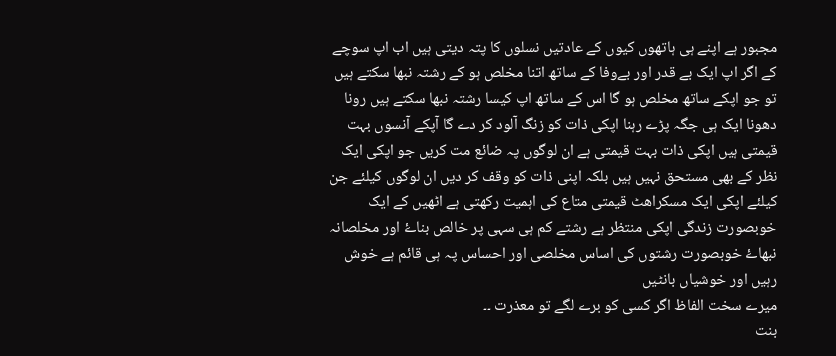مجبور ہے اپنے ہی ہاتھوں کیوں کے عادتیں نسلوں کا پتہ دیتی ہیں اب اپ سوچے کے اگر اپ ایک بے قدر اور بےوفا کے ساتھ اتنا مخلص ہو کے رشتہ نبھا سکتے ہیں تو جو اپکے ساتھ مخلص ہو گا اس کے ساتھ اپ کیسا رشتہ نبھا سکتے ہیں رونا دھونا ایک ہی جگہ پڑے رہنا اپکی ذات کو زنگ آلود کر دے گا آپکے آنسوں بہت قیمتی ہیں اپکی ذات بہت قیمتی ہے ان لوگوں پہ ضائع مت کریں جو اپکی ایک نظر کے بھی مستحق نہیں ہیں بلکہ اپنی ذات کو وقف کر دیں ان لوگوں کیلئے جن کیلئے اپکی ایک مسکراھٹ قیمتی متاع کی اہمیت رکھتی ہے اٹھیں کے ایک خوبصورت زندگی اپکی منتظر ہے رشتے کم ہی سہی پر خالص بناۓ اور مخلصانہ نبھاۓ خوبصورت رشتوں کی اساس مخلصی اور احساس پہ ہی قائم ہے خوش رہیں اور خوشیاں بانٹیں
میرے سخت الفاظ اگر کسی کو برے لگے تو معذرت ۔۔
بنت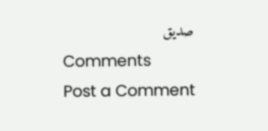صدیق
Comments
Post a Comment